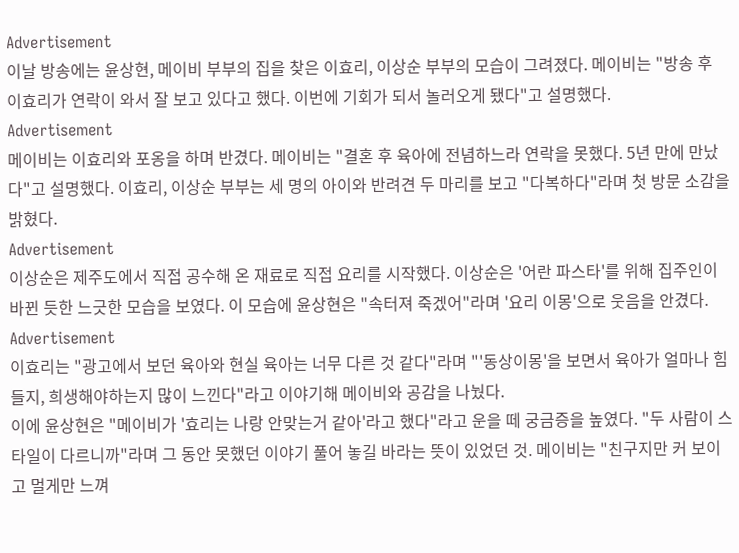Advertisement
이날 방송에는 윤상현, 메이비 부부의 집을 찾은 이효리, 이상순 부부의 모습이 그려졌다. 메이비는 "방송 후 이효리가 연락이 와서 잘 보고 있다고 했다. 이번에 기회가 되서 놀러오게 됐다"고 설명했다.
Advertisement
메이비는 이효리와 포옹을 하며 반겼다. 메이비는 "결혼 후 육아에 전념하느라 연락을 못했다. 5년 만에 만났다"고 설명했다. 이효리, 이상순 부부는 세 명의 아이와 반려견 두 마리를 보고 "다복하다"라며 첫 방문 소감을 밝혔다.
Advertisement
이상순은 제주도에서 직접 공수해 온 재료로 직접 요리를 시작했다. 이상순은 '어란 파스타'를 위해 집주인이 바뀐 듯한 느긋한 모습을 보였다. 이 모습에 윤상현은 "속터져 죽겠어"라며 '요리 이몽'으로 웃음을 안겼다.
Advertisement
이효리는 "광고에서 보던 육아와 현실 육아는 너무 다른 것 같다"라며 "'동상이몽'을 보면서 육아가 얼마나 힘들지, 희생해야하는지 많이 느낀다"라고 이야기해 메이비와 공감을 나눴다.
이에 윤상현은 "메이비가 '효리는 나랑 안맞는거 같아'라고 했다"라고 운을 떼 궁금증을 높였다. "두 사람이 스타일이 다르니까"라며 그 동안 못했던 이야기 풀어 놓길 바라는 뜻이 있었던 것. 메이비는 "친구지만 커 보이고 멀게만 느껴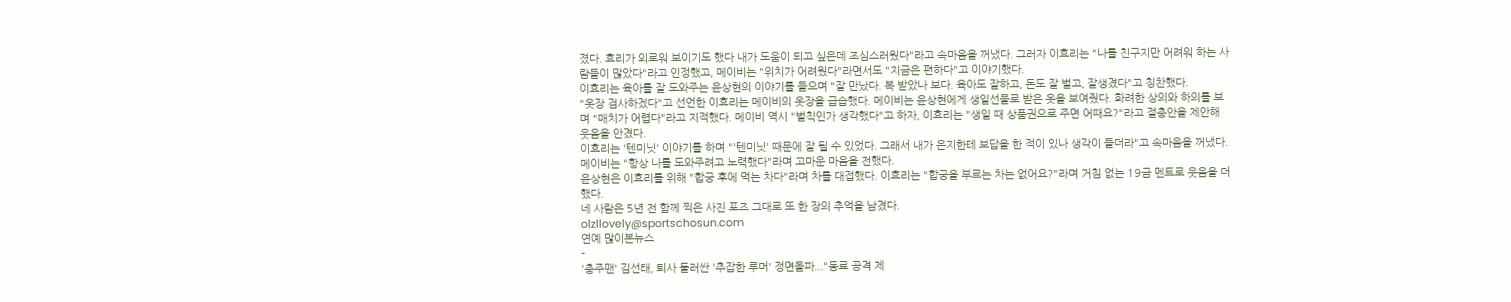졌다. 효리가 외로워 보이기도 했다 내가 도움이 되고 싶은데 조심스러웠다"라고 속마음을 꺼냈다. 그러자 이효리는 "나를 친구지만 어려워 하는 사람들이 많았다"라고 인정했고, 메이비는 "위치가 어려웠다"라면서도 "지금은 편하다"고 이야기했다.
이효리는 육아를 잘 도와주는 윤상현의 이야기를 들으며 "잘 만났다. 복 받았나 보다. 육아도 잘하고, 돈도 잘 벌고, 잘생겼다"고 칭찬했다.
"옷장 검사하겠다"고 선언한 이효리는 메이비의 옷장을 급습했다. 메이비는 윤상현에게 생일선물로 받은 옷을 보여줬다. 화려한 상의와 하의를 보며 "매치가 어렵다"라고 지적했다. 메이비 역시 "벌칙인가 생각했다"고 하자, 이효리는 "생일 때 상품권으로 주면 어때요?"라고 절충안을 제안해 웃음을 안겼다.
이효리는 '텐미닛' 이야기를 하며 "'텐미닛' 때문에 잘 될 수 있었다. 그래서 내가 은지한테 보답을 한 적이 있나 생각이 들더라"고 속마음을 꺼냈다. 메이비는 "항상 나를 도와주려고 노력했다"라며 고마운 마음을 전했다.
윤상현은 이효리를 위해 "합궁 후에 먹는 차다"라며 차를 대접했다. 이효리는 "합궁을 부르는 차는 없어요?"라며 거침 없는 19금 멘트로 웃음을 더했다.
네 사람은 5년 전 함께 찍은 사진 포즈 그대로 또 한 장의 추억을 남겼다.
olzllovely@sportschosun.com
연예 많이본뉴스
-
'충주맨' 김선태, 퇴사 둘러싼 '추잡한 루머' 정면돌파..."동료 공격 제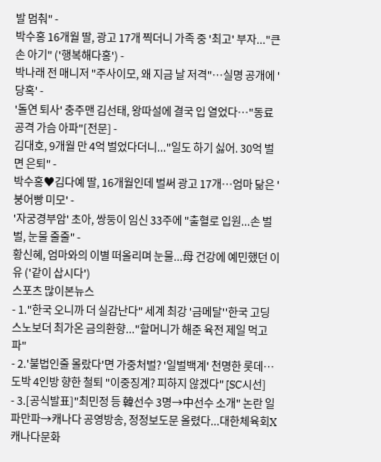발 멈춰" -
박수홍 16개월 딸, 광고 17개 찍더니 가족 중 '최고' 부자..."큰 손 아기" ('행복해다홍') -
박나래 전 매니저 "주사이모, 왜 지금 날 저격"…실명 공개에 '당혹' -
'돌연 퇴사' 충주맨 김선태, 왕따설에 결국 입 열었다…"동료 공격 가슴 아파"[전문] -
김대호, 9개월 만 4억 벌었다더니..."일도 하기 싫어. 30억 벌면 은퇴" -
박수홍♥김다예 딸, 16개월인데 벌써 광고 17개…엄마 닮은 '붕어빵 미모' -
'자궁경부암' 초아, 쌍둥이 임신 33주에 "출혈로 입원...손 벌벌, 눈물 줄줄" -
황신혜, 엄마와의 이별 떠올리며 눈물...母 건강에 예민했던 이유 ('같이 삽시다')
스포츠 많이본뉴스
- 1."한국 오니까 더 실감난다" 세계 최강 '금메달''한국 고딩 스노보더 최가온 금의환향..."할머니가 해준 육전 제일 먹고파"
- 2.'불법인줄 몰랐다'면 가중처벌? '일벌백계' 천명한 롯데…도박 4인방 향한 철퇴 "이중징계? 피하지 않겠다" [SC시선]
- 3.[공식발표]"최민정 등 韓선수 3명→中선수 소개" 논란 일파만파→캐나다 공영방송, 정정보도문 올렸다...대한체육회X캐나다문화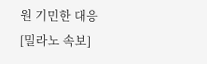원 기민한 대응[밀라노 속보]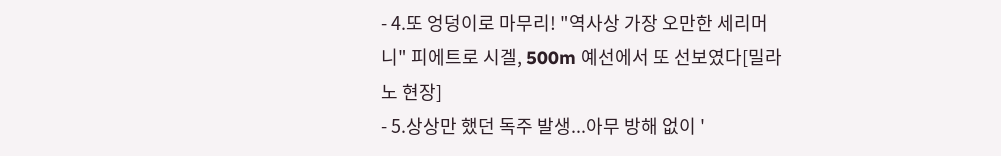- 4.또 엉덩이로 마무리! "역사상 가장 오만한 세리머니" 피에트로 시겔, 500m 예선에서 또 선보였다[밀라노 현장]
- 5.상상만 했던 독주 발생...아무 방해 없이 '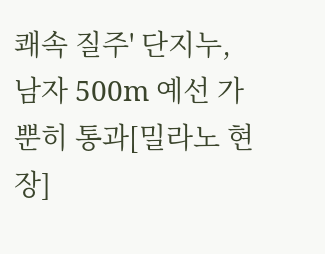쾌속 질주' 단지누, 남자 500m 예선 가뿐히 통과[밀라노 현장]